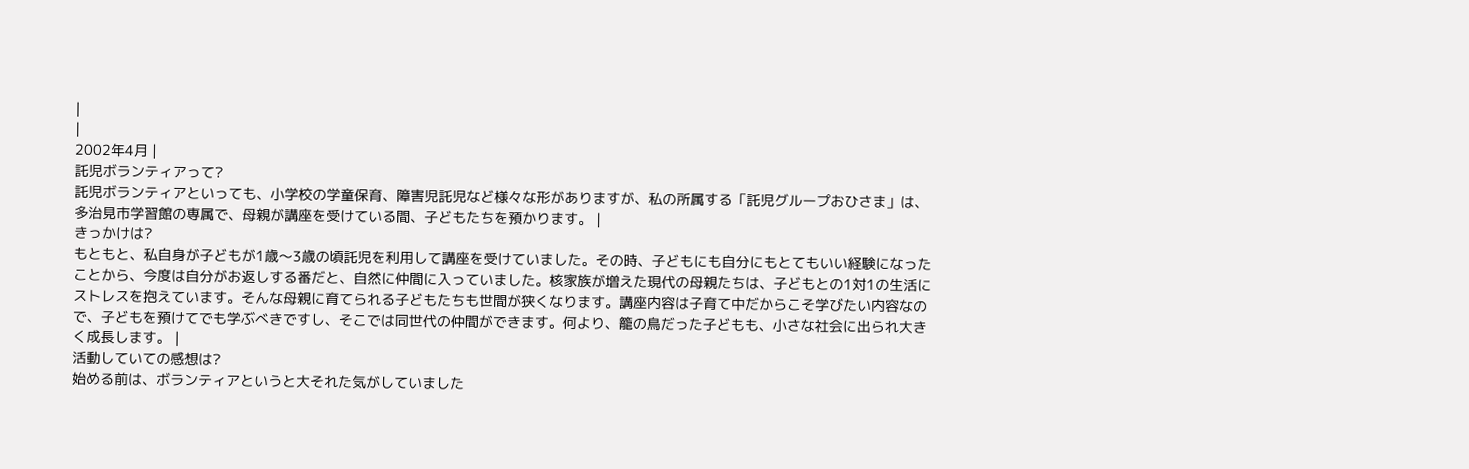|
|
2002年4月 |
託児ボランティアって?
託児ボランティアといっても、小学校の学童保育、障害児託児など様々な形がありますが、私の所属する「託児グループおひさま」は、多治見市学習館の専属で、母親が講座を受けている間、子どもたちを預かります。 |
きっかけは?
もともと、私自身が子どもが1歳〜3歳の頃託児を利用して講座を受けていました。その時、子どもにも自分にもとてもいい経験になったことから、今度は自分がお返しする番だと、自然に仲間に入っていました。核家族が増えた現代の母親たちは、子どもとの1対1の生活にストレスを抱えています。そんな母親に育てられる子どもたちも世間が狭くなります。講座内容は子育て中だからこそ学びたい内容なので、子どもを預けてでも学ぶべきですし、そこでは同世代の仲間ができます。何より、籠の鳥だった子どもも、小さな社会に出られ大きく成長します。 |
活動していての感想は?
始める前は、ボランティアというと大それた気がしていました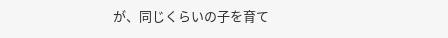が、同じくらいの子を育て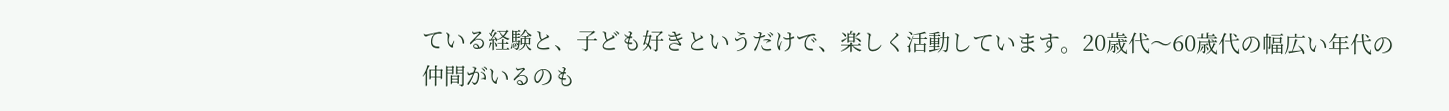ている経験と、子ども好きというだけで、楽しく活動しています。20歳代〜60歳代の幅広い年代の仲間がいるのも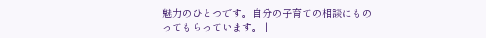魅力のひとつです。自分の子育ての相談にものってもらっています。 |